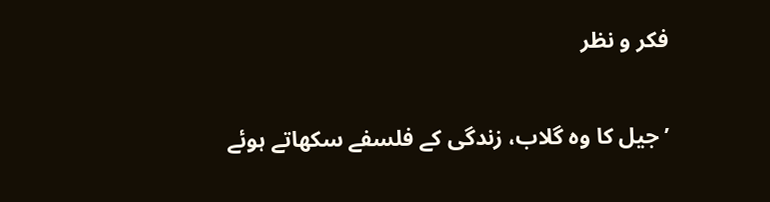فکر و نظر

’جیل کا وہ گلاب، زندگی کے فلسفے سکھاتے ہوئے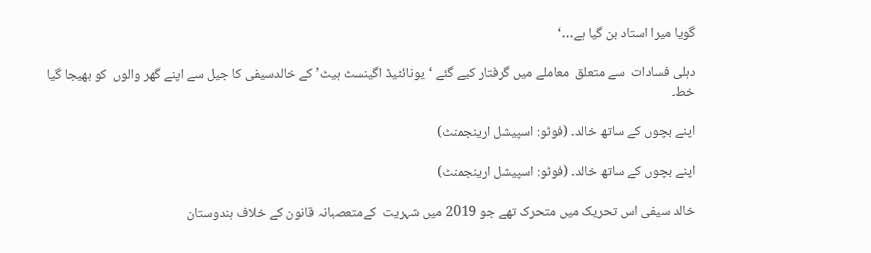گویا میرا استاد بن گیا ہے…‘

دہلی فسادات  سے متعلق  معاملے میں گرفتار کیے گئے ‘یونائٹیڈ اگینسٹ ہیٹ’ کے خالدسیفی کا جیل سے اپنے گھر والوں  کو بھیجا گیا خط۔

اپنے بچوں کے ساتھ خالد۔ (فوٹو: اسپیشل ارینجمنٹ)

اپنے بچوں کے ساتھ خالد۔ (فوٹو: اسپیشل ارینجمنٹ)

خالد سیفی اس تحریک میں متحرک تھے جو 2019 میں شہریت  کےمتعصبانہ قانون کے خلاف ہندوستان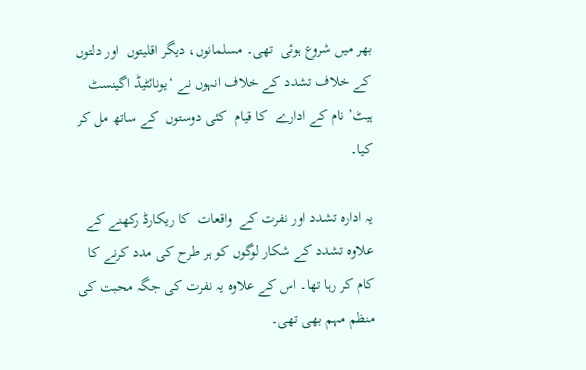بھر میں شروع ہوئی  تھی۔ مسلمانوں، دیگر اقلیتوں  اور دلتوں کے خلاف تشدد کے خلاف انہوں نے ‘یونائٹیڈ اگینسٹ ہیٹ’ نام کے ادارے  کا قیام  کئی دوستوں  کے ساتھ مل کر کیا۔

یہ ادارہ تشدد اور نفرت کے  واقعات  کا ریکارڈ رکھنے کے علاوہ تشدد کے شکار لوگوں کو ہر طرح کی مدد کرنے کا کام کر رہا تھا۔ اس کے علاوہ یہ نفرت کی جگہ محبت کی منظم مہم بھی تھی۔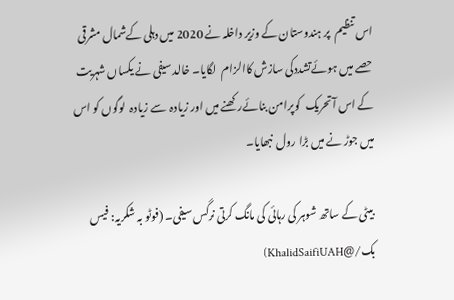اس تنظیم  پر ہندوستان کے وزیر داخلہ نے 2020 میں دہلی کےشمال مشرقی حصے میں ہوئےتشددکی سازش کاالزام  لگایا۔ خالد سیفی نے یکساں شہریت  کے اس آتحریک  کوپرامن بنائےرکھنے میں اور زیادہ  سے زیادہ  لوگوں کو اس میں جوڑ نے میں بڑا رول  نبھایا۔

بیٹی کے ساتھ شوہر کی رہائی کی مانگ کرتی نرگس سیفی۔ (فوٹو بہ شکریہ: فیس بک/@KhalidSaifiUAH)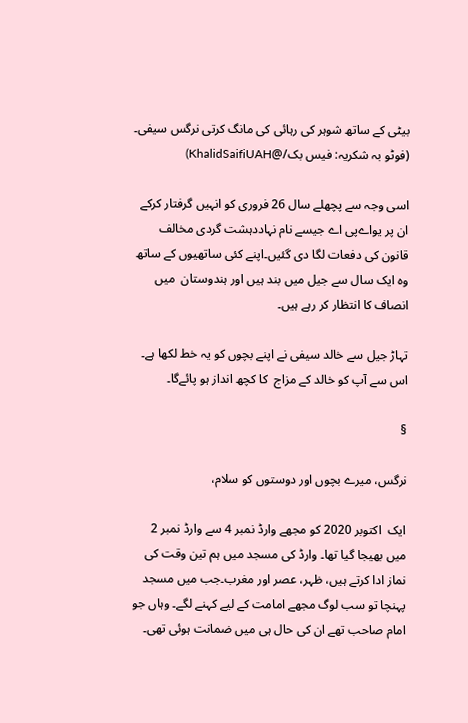بیٹی کے ساتھ شوہر کی رہائی کی مانگ کرتی نرگس سیفی۔ (فوٹو بہ شکریہ: فیس بک/@KhalidSaifiUAH)

اسی وجہ سے پچھلے سال 26 فروری کو انہیں گرفتار کرکے ان پر یواےپی اے جیسے نام نہاددہشت گردی مخالف قانون کی دفعات لگا دی گئیں۔اپنے کئی ساتھیوں کے ساتھ وہ ایک سال سے جیل میں بند ہیں اور ہندوستان  میں انصاف کا انتظار کر رہے ہیں۔

تہاڑ جیل سے خالد سیفی نے اپنے بچوں کو یہ خط لکھا ہے۔ اس سے آپ کو خالد کے مزاج  کا کچھ انداز ہو پائےگا۔

§

نرگس، میرے بچوں اور دوستوں کو سلام،

ایک  اکتوبر 2020 کو مجھے وارڈ نمبر 4 سے وارڈ نمبر 2 میں بھیجا گیا تھا۔ وارڈ کی مسجد میں ہم تین وقت کی نماز ادا کرتے ہیں، ظہر، عصر اور مغرب۔جب میں مسجد پہنچا تو سب لوگ مجھے امامت کے لیے کہنے لگے۔ وہاں جو امام صاحب تھے ان کی حال ہی میں ضمانت ہوئی تھی۔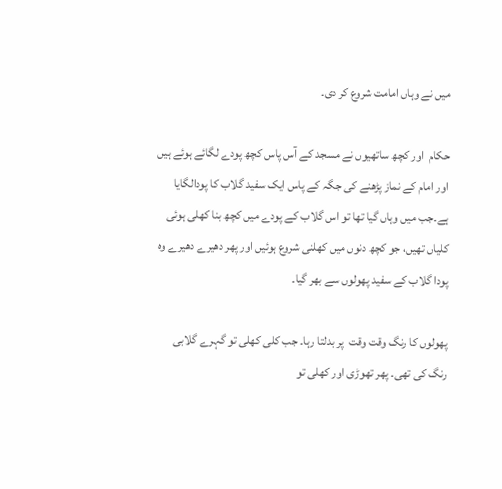میں نے وہاں امامت شروع کر دی۔

حکام  اور کچھ ساتھیوں نے مسجد کے آس پاس کچھ پودے لگائے ہوئے ہیں اور امام کے نماز پڑھنے کی جگہ کے پاس ایک سفید گلاب کا پودالگایا ہے۔جب میں وہاں گیا تھا تو اس گلاب کے پودے میں کچھ بنا کھلی ہوئی کلیاں تھیں، جو کچھ دنوں میں کھلنی شروع ہوئیں اور پھر دھیرے دھیرے وہ پودا گلاب کے سفید پھولوں سے بھر گیا۔

پھولوں کا رنگ وقت وقت  پر بدلتا رہا۔ جب کلی کھلی تو گہرے گلابی رنگ کی تھی۔ پھر تھوڑی اور کھلی تو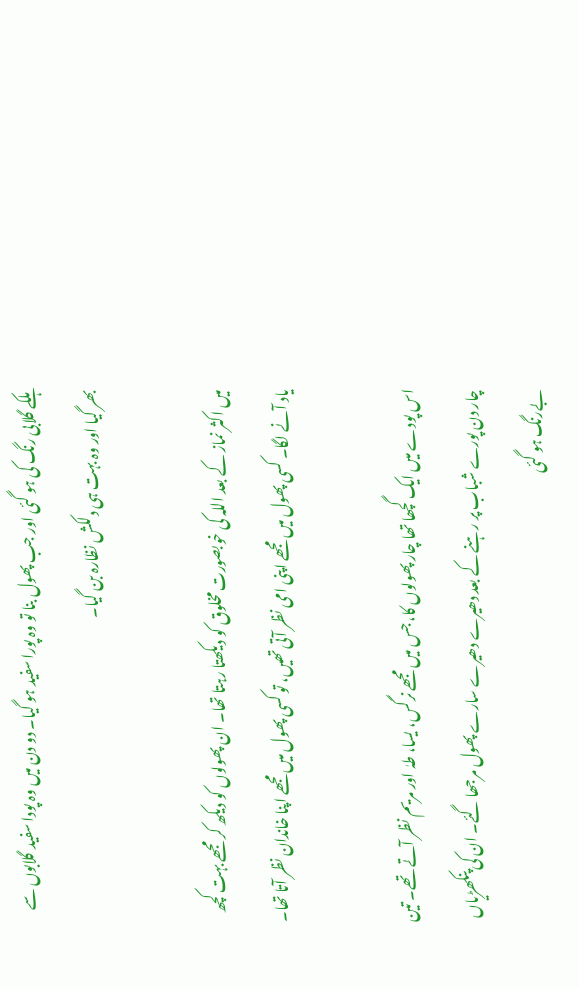ہلکے گلابی رنگ کی ہو گئی اور جب پھول بنا تو وہ پورا سفید ہو گیا۔ دو دن میں وہ پودا سفید گلابوں سے بھر گیا اور وہ بہت ہی دلکش نظارہ بن گیا۔

میں اکثر نماز کے بعد اللہ کی خوبصورت مخلوق کو دیکھتا رہتا تھا۔ ان پھولوں کو دیکھ کر مجھے بہت کچھ یاد آنے لگا۔ کسی پھول میں مجھے اپنی امی نظر آتی تھیں، تو کسی پھول میں مجھے اپنا خاندان نظر آتا تھا۔

اس پودے میں ایک گچھا تھا چار پھولوں کا، جس میں مجھے نرگس، یسا، طہٰ اور مریم نظر آتے تھے۔ تین چار دن پورے شباب پر رہنے کے بعد دھیرے دھیرے سارے پھول مرجھا گئے۔ ان کی پنکھڑیاں بےرنگ ہو گئی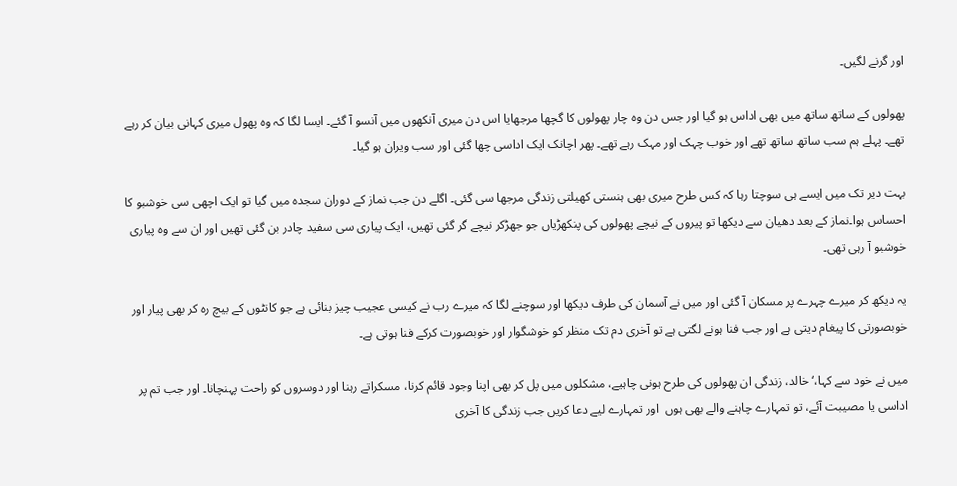اور گرنے لگیں۔

پھولوں کے ساتھ ساتھ میں بھی اداس ہو گیا اور جس دن وہ چار پھولوں کا گچھا مرجھایا اس دن میری آنکھوں میں آنسو آ گئے۔ ایسا لگا کہ وہ پھول میری کہانی بیان کر رہے تھے۔ پہلے ہم سب ساتھ ساتھ تھے اور خوب چہک اور مہک رہے تھے۔ پھر اچانک ایک اداسی چھا گئی اور سب ویران ہو گیا۔

بہت دیر تک میں ایسے ہی سوچتا رہا کہ کس طرح میری بھی ہنستی کھیلتی زندگی مرجھا سی گئی۔ اگلے دن جب نماز کے دوران سجدہ میں گیا تو ایک اچھی سی خوشبو کا احساس ہوا۔نماز کے بعد دھیان سے دیکھا تو پیروں کے نیچے پھولوں کی پنکھڑیاں جو جھڑکر نیچے گر گئی تھیں، ایک پیاری سی سفید چادر بن گئی تھیں اور ان سے وہ پیاری خوشبو آ رہی تھی۔

یہ دیکھ کر میرے چہرے پر مسکان آ گئی اور میں نے آسمان کی طرف دیکھا اور سوچنے لگا کہ میرے رب نے کیسی عجیب چیز بنائی ہے جو کانٹوں کے بیچ رہ کر بھی پیار اور خوبصورتی کا پیغام دیتی ہے اور جب فنا ہونے لگتی ہے تو آخری دم تک منظر کو خوشگوار اور خوبصورت کرکے فنا ہوتی ہے۔

میں نے خود سے کہا،‘خالد، زندگی ان پھولوں کی طرح ہونی چاہیے، مشکلوں میں پل کر بھی اپنا وجود قائم کرنا، مسکراتے رہنا اور دوسروں کو راحت پہنچانا۔ اور جب تم پر اداسی یا مصیبت آئے، تو تمہارے چاہنے والے بھی ہوں  اور تمہارے لیے دعا کریں جب زندگی کا آخری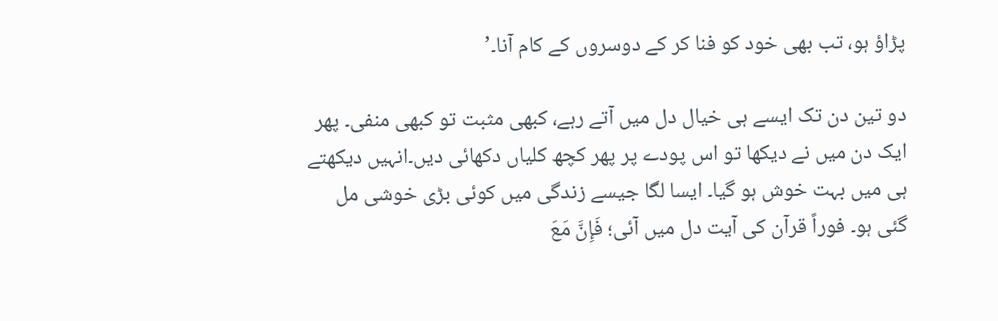پڑاؤ ہو، تب بھی خود کو فنا کر کے دوسروں کے کام آنا۔’

دو تین دن تک ایسے ہی خیال دل میں آتے رہے، کبھی مثبت تو کبھی منفی۔ پھر ایک دن میں نے دیکھا تو اس پودے پر پھر کچھ کلیاں دکھائی دیں۔انہیں دیکھتے ہی میں بہت خوش ہو گیا۔ ایسا لگا جیسے زندگی میں کوئی بڑی خوشی مل گئی ہو۔ فوراً قرآن کی آیت دل میں آئی؛ فَإِنَّ مَعَ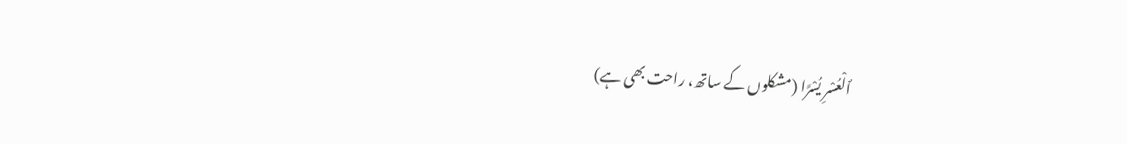ٱلْعُسْرِ يُسْرًا (مشکلوں کے ساتھ، راحت بھی ہے)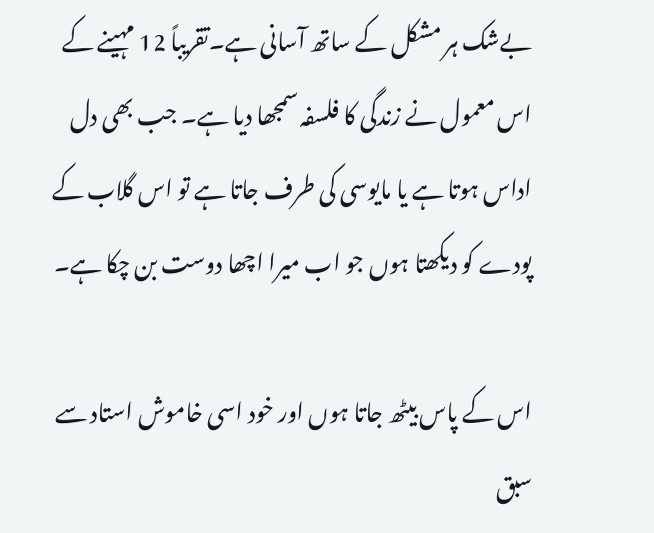بےشک ہر مشکل کے ساتھ آسانی ہے۔تقریباً 12 مہینے کے اس معمول نے زندگی کا فلسفہ سمجھا دیا ہے۔ جب بھی دل اداس ہوتا ہے یا مایوسی کی طرف جاتا ہے تو اس گلاب کے پودے کو دیکھتا ہوں جو اب میرا اچھا دوست بن چکا ہے۔

اس کے پاس بیٹھ جاتا ہوں اور خود اسی خاموش استاد سے سبق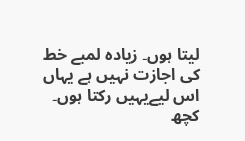لیتا ہوں۔ زیادہ لمبے خط کی اجازت نہیں ہے یہاں اس لیےیہیں رکتا ہوں۔ کچھ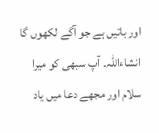اور باتیں ہے جو آگے لکھوں گا انشاءاللہ۔ آپ سبھی کو میرا سلام اور مجھے دعا میں یاد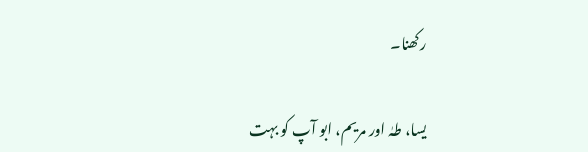رکھنا۔

یسا، طہٰ اور مریم، ابو آپ کو بہت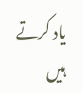یاد کرتے ہیں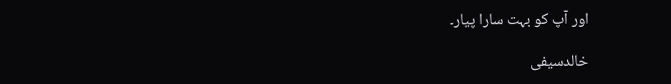اور آپ کو بہت سارا پیار۔

خالدسیفی